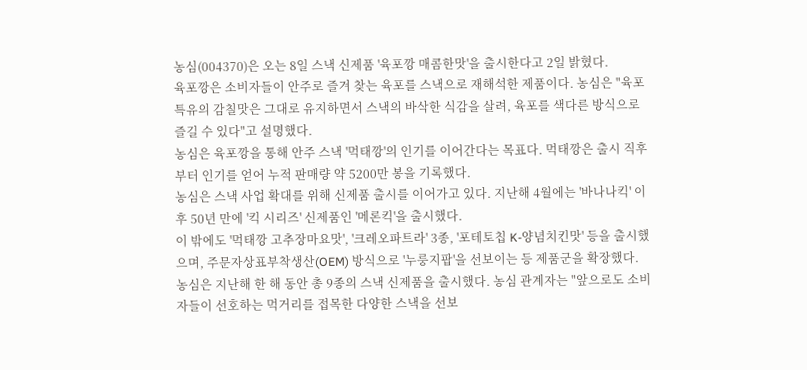농심(004370)은 오는 8일 스낵 신제품 '육포깡 매콤한맛'을 출시한다고 2일 밝혔다.
육포깡은 소비자들이 안주로 즐겨 찾는 육포를 스낵으로 재해석한 제품이다. 농심은 "육포 특유의 감칠맛은 그대로 유지하면서 스낵의 바삭한 식감을 살려, 육포를 색다른 방식으로 즐길 수 있다"고 설명했다.
농심은 육포깡을 통해 안주 스낵 '먹태깡'의 인기를 이어간다는 목표다. 먹태깡은 출시 직후부터 인기를 얻어 누적 판매량 약 5200만 봉을 기록했다.
농심은 스낵 사업 확대를 위해 신제품 출시를 이어가고 있다. 지난해 4월에는 '바나나킥' 이후 50년 만에 '킥 시리즈' 신제품인 '메론킥'을 출시했다.
이 밖에도 '먹태깡 고추장마요맛', '크레오파트라' 3종, '포테토칩 K-양념치킨맛' 등을 출시했으며, 주문자상표부착생산(OEM) 방식으로 '누룽지팝'을 선보이는 등 제품군을 확장했다.
농심은 지난해 한 해 동안 총 9종의 스낵 신제품을 출시했다. 농심 관계자는 "앞으로도 소비자들이 선호하는 먹거리를 접목한 다양한 스낵을 선보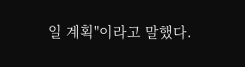일 계획"이라고 말했다.